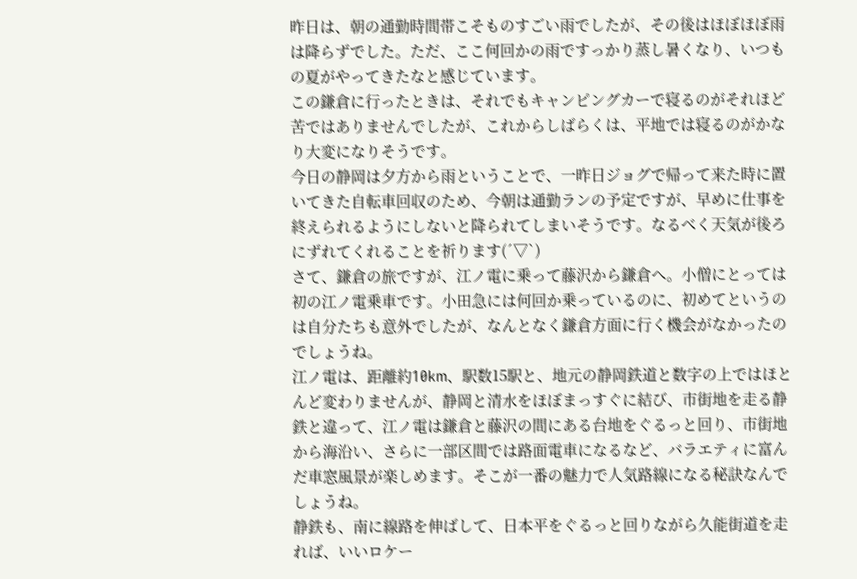昨日は、朝の通勤時間帯こそものすごい雨でしたが、その後はほぼほぼ雨は降らずでした。ただ、ここ何回かの雨ですっかり蒸し暑くなり、いつもの夏がやってきたなと感じています。
この鎌倉に行ったときは、それでもキャンピングカーで寝るのがそれほど苦ではありませんでしたが、これからしばらくは、平地では寝るのがかなり大変になりそうです。
今日の静岡は夕方から雨ということで、一昨日ジョグで帰って来た時に置いてきた自転車回収のため、今朝は通勤ランの予定ですが、早めに仕事を終えられるようにしないと降られてしまいそうです。なるべく天気が後ろにずれてくれることを祈ります(´▽`)
さて、鎌倉の旅ですが、江ノ電に乗って藤沢から鎌倉へ。小僧にとっては初の江ノ電乗車です。小田急には何回か乗っているのに、初めてというのは自分たちも意外でしたが、なんとなく鎌倉方面に行く機会がなかったのでしょうね。
江ノ電は、距離約10km、駅数15駅と、地元の静岡鉄道と数字の上ではほとんど変わりませんが、静岡と清水をほぼまっすぐに結び、市街地を走る静鉄と違って、江ノ電は鎌倉と藤沢の間にある台地をぐるっと回り、市街地から海沿い、さらに一部区間では路面電車になるなど、バラエティに富んだ車窓風景が楽しめます。そこが一番の魅力で人気路線になる秘訣なんでしょうね。
静鉄も、南に線路を伸ばして、日本平をぐるっと回りながら久能街道を走れば、いいロケー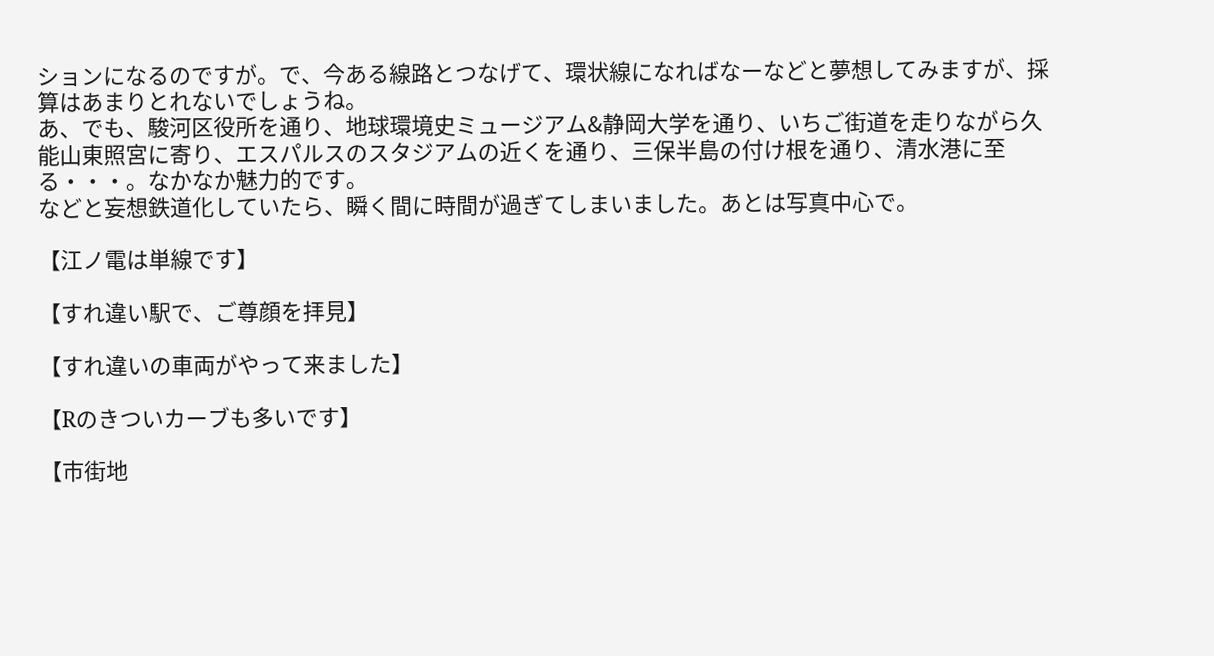ションになるのですが。で、今ある線路とつなげて、環状線になればなーなどと夢想してみますが、採算はあまりとれないでしょうね。
あ、でも、駿河区役所を通り、地球環境史ミュージアム&静岡大学を通り、いちご街道を走りながら久能山東照宮に寄り、エスパルスのスタジアムの近くを通り、三保半島の付け根を通り、清水港に至る・・・。なかなか魅力的です。
などと妄想鉄道化していたら、瞬く間に時間が過ぎてしまいました。あとは写真中心で。

【江ノ電は単線です】

【すれ違い駅で、ご尊顔を拝見】

【すれ違いの車両がやって来ました】

【Rのきついカーブも多いです】

【市街地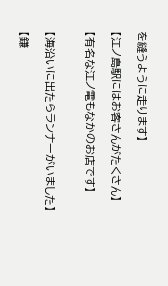を縫うように走ります】

【江ノ島駅にはお客さんがたくさん】

【有名な江ノ電もなかのお店です】


【海沿いに出たらランナーがいました】

【鎌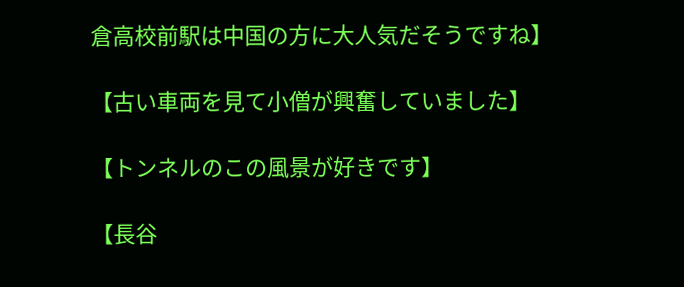倉高校前駅は中国の方に大人気だそうですね】

【古い車両を見て小僧が興奮していました】

【トンネルのこの風景が好きです】

【長谷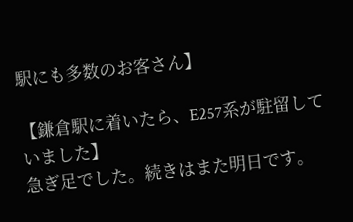駅にも多数のお客さん】

【鎌倉駅に着いたら、E257系が駐留していました】
急ぎ足でした。続きはまた明日です。